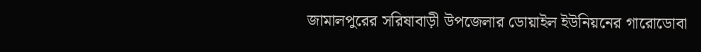জামালপুরের সরিষাবাড়ী উপজেলার ডোয়াইল ইউনিয়নের গারোডোবা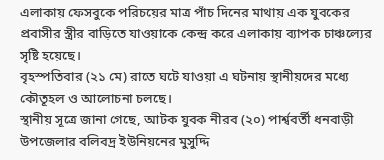এলাকায় ফেসবুকে পরিচয়ের মাত্র পাঁচ দিনের মাথায় এক যুবকের প্রবাসীর স্ত্রীর বাড়িতে যাওয়াকে কেন্দ্র করে এলাকায় ব্যাপক চাঞ্চল্যের সৃষ্টি হয়েছে।
বৃহস্পতিবার (২১ মে) রাতে ঘটে যাওয়া এ ঘটনায় স্থানীয়দের মধ্যে কৌতূহল ও আলোচনা চলছে।
স্থানীয় সূত্রে জানা গেছে, আটক যুবক নীরব (২০) পার্শ্ববর্তী ধনবাড়ী উপজেলার বলিবদ্র ইউনিয়নের মুসুদ্দি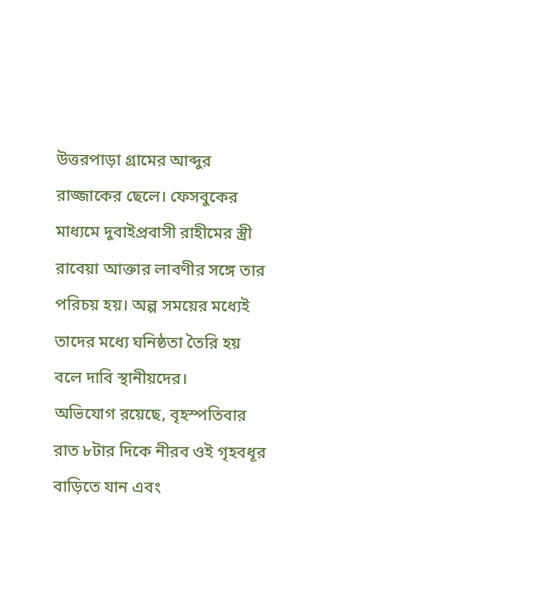উত্তরপাড়া গ্রামের আব্দুর রাজ্জাকের ছেলে। ফেসবুকের মাধ্যমে দুবাইপ্রবাসী রাহীমের স্ত্রী রাবেয়া আক্তার লাবণীর সঙ্গে তার পরিচয় হয়। অল্প সময়ের মধ্যেই তাদের মধ্যে ঘনিষ্ঠতা তৈরি হয় বলে দাবি স্থানীয়দের।
অভিযোগ রয়েছে, বৃহস্পতিবার রাত ৮টার দিকে নীরব ওই গৃহবধূর বাড়িতে যান এবং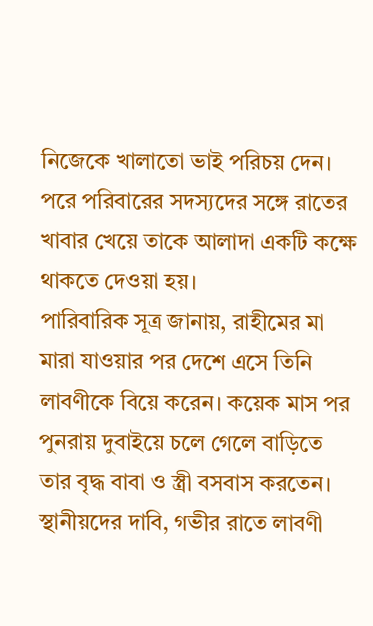নিজেকে খালাতো ভাই পরিচয় দেন। পরে পরিবারের সদস্যদের সঙ্গে রাতের খাবার খেয়ে তাকে আলাদা একটি কক্ষে থাকতে দেওয়া হয়।
পারিবারিক সূত্র জানায়, রাহীমের মা মারা যাওয়ার পর দেশে এসে তিনি লাবণীকে বিয়ে করেন। কয়েক মাস পর পুনরায় দুবাইয়ে চলে গেলে বাড়িতে তার বৃদ্ধ বাবা ও স্ত্রী বসবাস করতেন।
স্থানীয়দের দাবি, গভীর রাতে লাবণী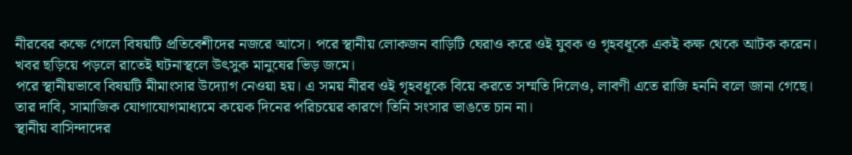নীরবের কক্ষে গেলে বিষয়টি প্রতিবেশীদের নজরে আসে। পরে স্থানীয় লোকজন বাড়িটি ঘেরাও করে ওই যুবক ও গৃহবধূকে একই কক্ষ থেকে আটক করেন। খবর ছড়িয়ে পড়লে রাতেই ঘটনাস্থলে উৎসুক মানুষের ভিড় জমে।
পরে স্থানীয়ভাবে বিষয়টি মীমাংসার উদ্যোগ নেওয়া হয়। এ সময় নীরব ওই গৃহবধূকে বিয়ে করতে সম্মতি দিলেও, লাবণী এতে রাজি হননি বলে জানা গেছে। তার দাবি, সামাজিক যোগাযোগমাধ্যমে কয়েক দিনের পরিচয়ের কারণে তিনি সংসার ভাঙতে চান না।
স্থানীয় বাসিন্দাদের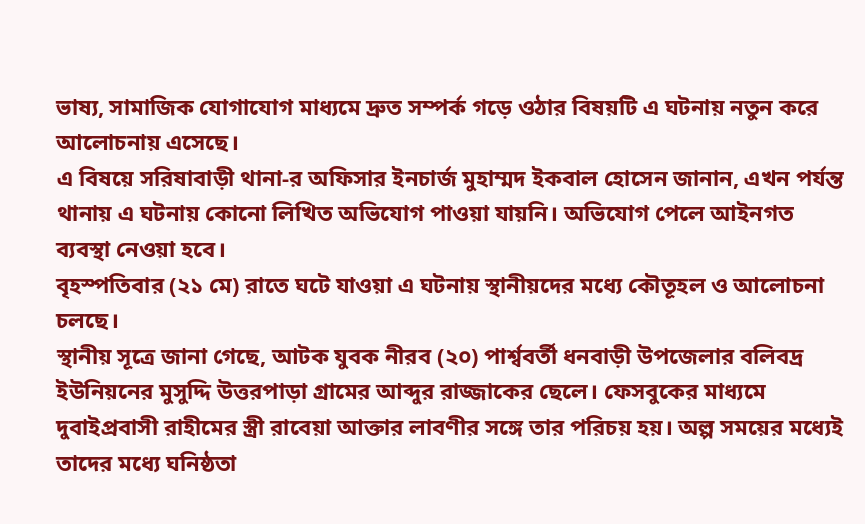ভাষ্য, সামাজিক যোগাযোগ মাধ্যমে দ্রুত সম্পর্ক গড়ে ওঠার বিষয়টি এ ঘটনায় নতুন করে আলোচনায় এসেছে।
এ বিষয়ে সরিষাবাড়ী থানা-র অফিসার ইনচার্জ মুহাম্মদ ইকবাল হোসেন জানান, এখন পর্যন্ত থানায় এ ঘটনায় কোনো লিখিত অভিযোগ পাওয়া যায়নি। অভিযোগ পেলে আইনগত ব্যবস্থা নেওয়া হবে।
বৃহস্পতিবার (২১ মে) রাতে ঘটে যাওয়া এ ঘটনায় স্থানীয়দের মধ্যে কৌতূহল ও আলোচনা চলছে।
স্থানীয় সূত্রে জানা গেছে, আটক যুবক নীরব (২০) পার্শ্ববর্তী ধনবাড়ী উপজেলার বলিবদ্র ইউনিয়নের মুসুদ্দি উত্তরপাড়া গ্রামের আব্দুর রাজ্জাকের ছেলে। ফেসবুকের মাধ্যমে দুবাইপ্রবাসী রাহীমের স্ত্রী রাবেয়া আক্তার লাবণীর সঙ্গে তার পরিচয় হয়। অল্প সময়ের মধ্যেই তাদের মধ্যে ঘনিষ্ঠতা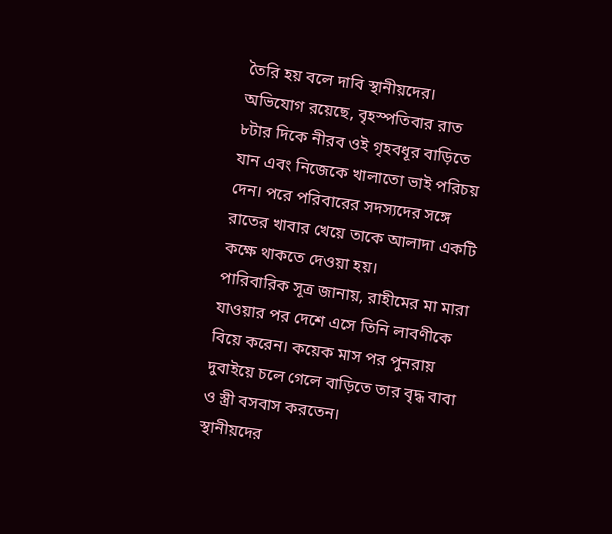তৈরি হয় বলে দাবি স্থানীয়দের।
অভিযোগ রয়েছে, বৃহস্পতিবার রাত ৮টার দিকে নীরব ওই গৃহবধূর বাড়িতে যান এবং নিজেকে খালাতো ভাই পরিচয় দেন। পরে পরিবারের সদস্যদের সঙ্গে রাতের খাবার খেয়ে তাকে আলাদা একটি কক্ষে থাকতে দেওয়া হয়।
পারিবারিক সূত্র জানায়, রাহীমের মা মারা যাওয়ার পর দেশে এসে তিনি লাবণীকে বিয়ে করেন। কয়েক মাস পর পুনরায় দুবাইয়ে চলে গেলে বাড়িতে তার বৃদ্ধ বাবা ও স্ত্রী বসবাস করতেন।
স্থানীয়দের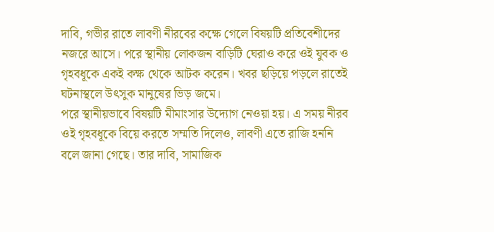দাবি, গভীর রাতে লাবণী নীরবের কক্ষে গেলে বিষয়টি প্রতিবেশীদের নজরে আসে। পরে স্থানীয় লোকজন বাড়িটি ঘেরাও করে ওই যুবক ও গৃহবধূকে একই কক্ষ থেকে আটক করেন। খবর ছড়িয়ে পড়লে রাতেই ঘটনাস্থলে উৎসুক মানুষের ভিড় জমে।
পরে স্থানীয়ভাবে বিষয়টি মীমাংসার উদ্যোগ নেওয়া হয়। এ সময় নীরব ওই গৃহবধূকে বিয়ে করতে সম্মতি দিলেও, লাবণী এতে রাজি হননি বলে জানা গেছে। তার দাবি, সামাজিক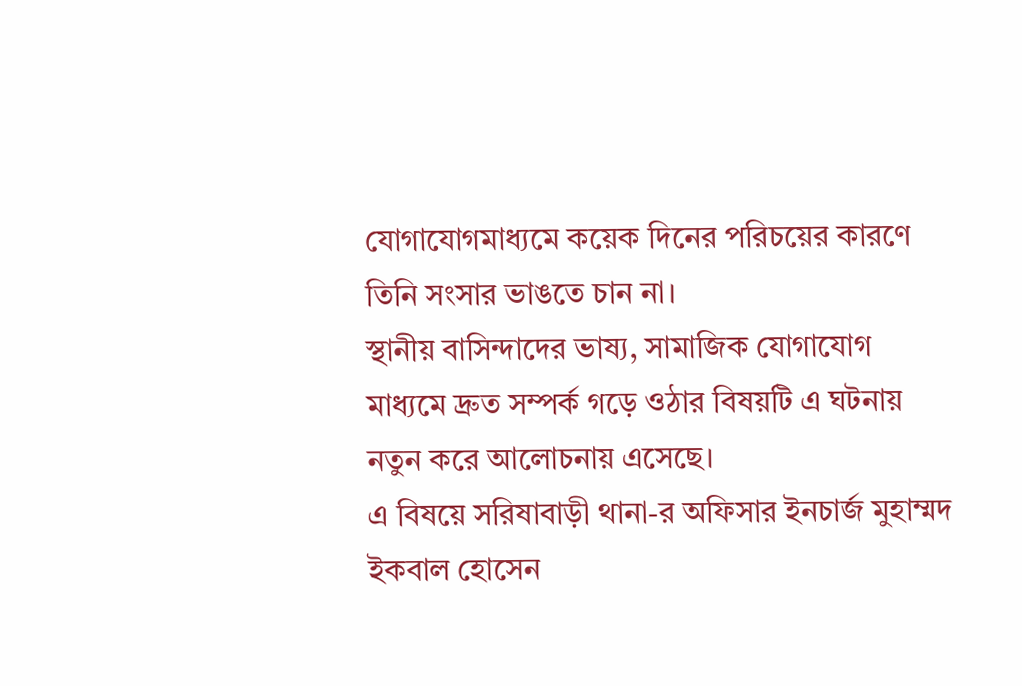যোগাযোগমাধ্যমে কয়েক দিনের পরিচয়ের কারণে তিনি সংসার ভাঙতে চান না।
স্থানীয় বাসিন্দাদের ভাষ্য, সামাজিক যোগাযোগ মাধ্যমে দ্রুত সম্পর্ক গড়ে ওঠার বিষয়টি এ ঘটনায় নতুন করে আলোচনায় এসেছে।
এ বিষয়ে সরিষাবাড়ী থানা-র অফিসার ইনচার্জ মুহাম্মদ ইকবাল হোসেন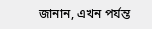জানান, এখন পর্যন্ত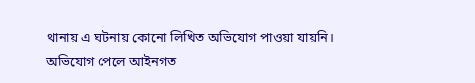থানায় এ ঘটনায় কোনো লিখিত অভিযোগ পাওয়া যায়নি। অভিযোগ পেলে আইনগত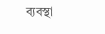ব্যবস্থা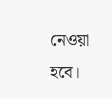নেওয়া হবে।